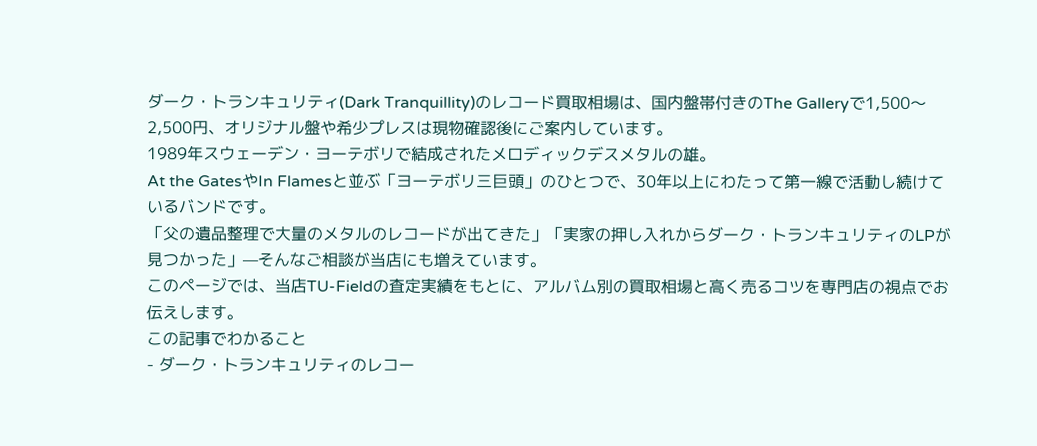ダーク・トランキュリティ(Dark Tranquillity)のレコード買取相場は、国内盤帯付きのThe Galleryで1,500〜2,500円、オリジナル盤や希少プレスは現物確認後にご案内しています。
1989年スウェーデン・ヨーテボリで結成されたメロディックデスメタルの雄。
At the GatesやIn Flamesと並ぶ「ヨーテボリ三巨頭」のひとつで、30年以上にわたって第一線で活動し続けているバンドです。
「父の遺品整理で大量のメタルのレコードが出てきた」「実家の押し入れからダーク・トランキュリティのLPが見つかった」—そんなご相談が当店にも増えています。
このページでは、当店TU-Fieldの査定実績をもとに、アルバム別の買取相場と高く売るコツを専門店の視点でお伝えします。
この記事でわかること
- ダーク・トランキュリティのレコー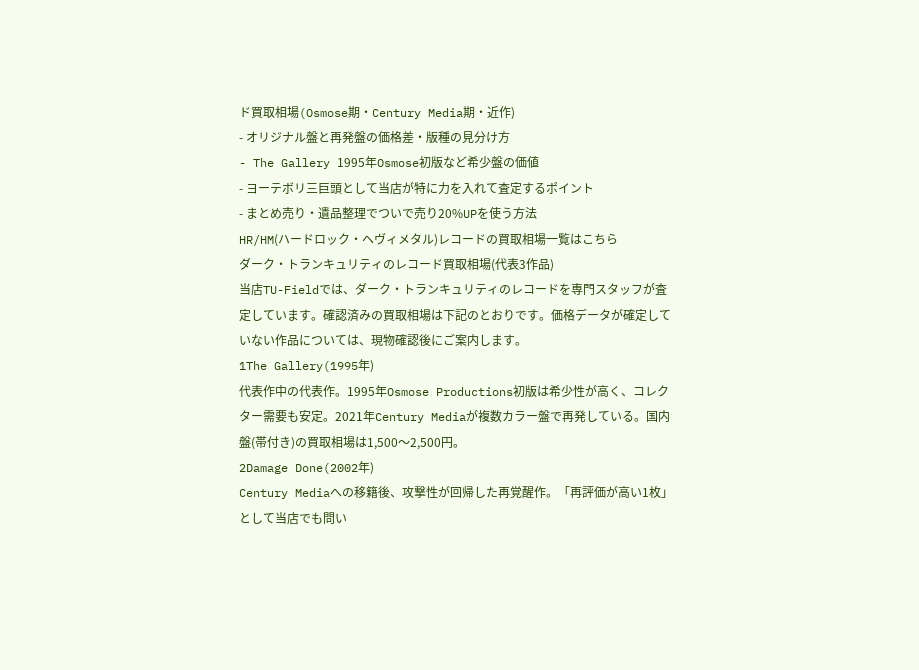ド買取相場(Osmose期・Century Media期・近作)
- オリジナル盤と再発盤の価格差・版種の見分け方
- The Gallery 1995年Osmose初版など希少盤の価値
- ヨーテボリ三巨頭として当店が特に力を入れて査定するポイント
- まとめ売り・遺品整理でついで売り20%UPを使う方法
HR/HM(ハードロック・ヘヴィメタル)レコードの買取相場一覧はこちら
ダーク・トランキュリティのレコード買取相場(代表3作品)
当店TU-Fieldでは、ダーク・トランキュリティのレコードを専門スタッフが査定しています。確認済みの買取相場は下記のとおりです。価格データが確定していない作品については、現物確認後にご案内します。
1The Gallery(1995年)
代表作中の代表作。1995年Osmose Productions初版は希少性が高く、コレクター需要も安定。2021年Century Mediaが複数カラー盤で再発している。国内盤(帯付き)の買取相場は1,500〜2,500円。
2Damage Done(2002年)
Century Mediaへの移籍後、攻撃性が回帰した再覚醒作。「再評価が高い1枚」として当店でも問い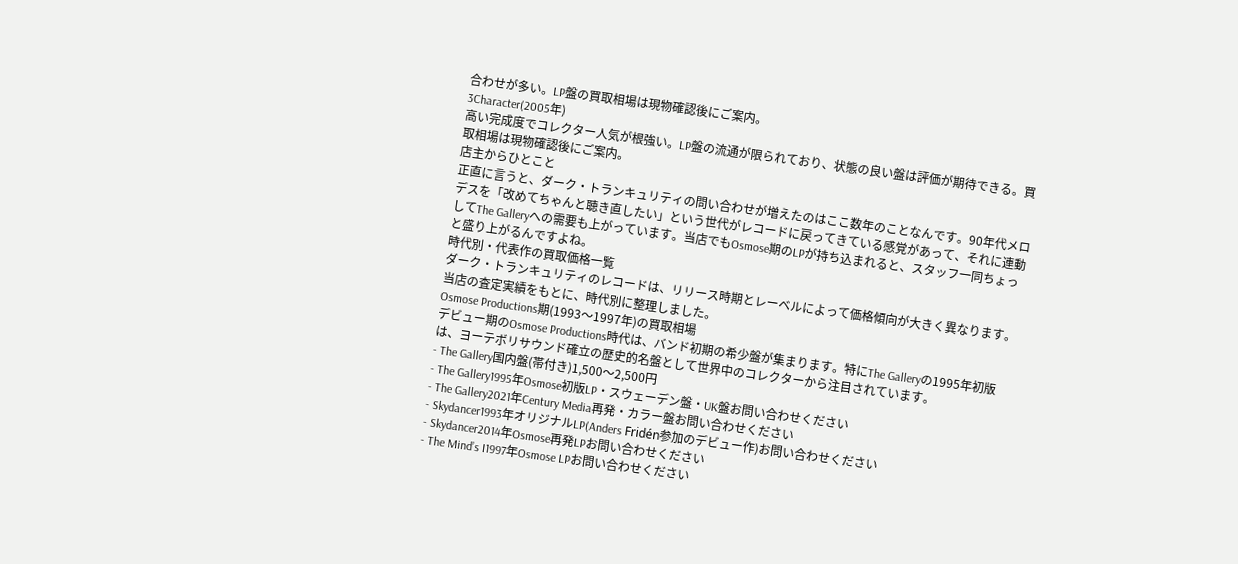合わせが多い。LP盤の買取相場は現物確認後にご案内。
3Character(2005年)
高い完成度でコレクター人気が根強い。LP盤の流通が限られており、状態の良い盤は評価が期待できる。買取相場は現物確認後にご案内。
店主からひとこと
正直に言うと、ダーク・トランキュリティの問い合わせが増えたのはここ数年のことなんです。90年代メロデスを「改めてちゃんと聴き直したい」という世代がレコードに戻ってきている感覚があって、それに連動してThe Galleryへの需要も上がっています。当店でもOsmose期のLPが持ち込まれると、スタッフ一同ちょっと盛り上がるんですよね。
時代別・代表作の買取価格一覧
ダーク・トランキュリティのレコードは、リリース時期とレーベルによって価格傾向が大きく異なります。当店の査定実績をもとに、時代別に整理しました。
Osmose Productions期(1993〜1997年)の買取相場
デビュー期のOsmose Productions時代は、バンド初期の希少盤が集まります。特にThe Galleryの1995年初版は、ヨーテボリサウンド確立の歴史的名盤として世界中のコレクターから注目されています。
- The Gallery国内盤(帯付き)1,500〜2,500円
- The Gallery1995年Osmose初版LP・スウェーデン盤・UK盤お問い合わせください
- The Gallery2021年Century Media再発・カラー盤お問い合わせください
- Skydancer1993年オリジナルLP(Anders Fridén参加のデビュー作)お問い合わせください
- Skydancer2014年Osmose再発LPお問い合わせください
- The Mind’s I1997年Osmose LPお問い合わせください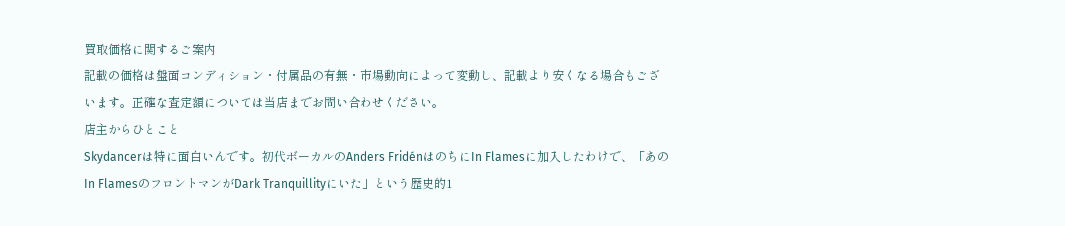買取価格に関するご案内
記載の価格は盤面コンディション・付属品の有無・市場動向によって変動し、記載より安くなる場合もございます。正確な査定額については当店までお問い合わせください。
店主からひとこと
Skydancerは特に面白いんです。初代ボーカルのAnders FridénはのちにIn Flamesに加入したわけで、「あのIn FlamesのフロントマンがDark Tranquillityにいた」という歴史的1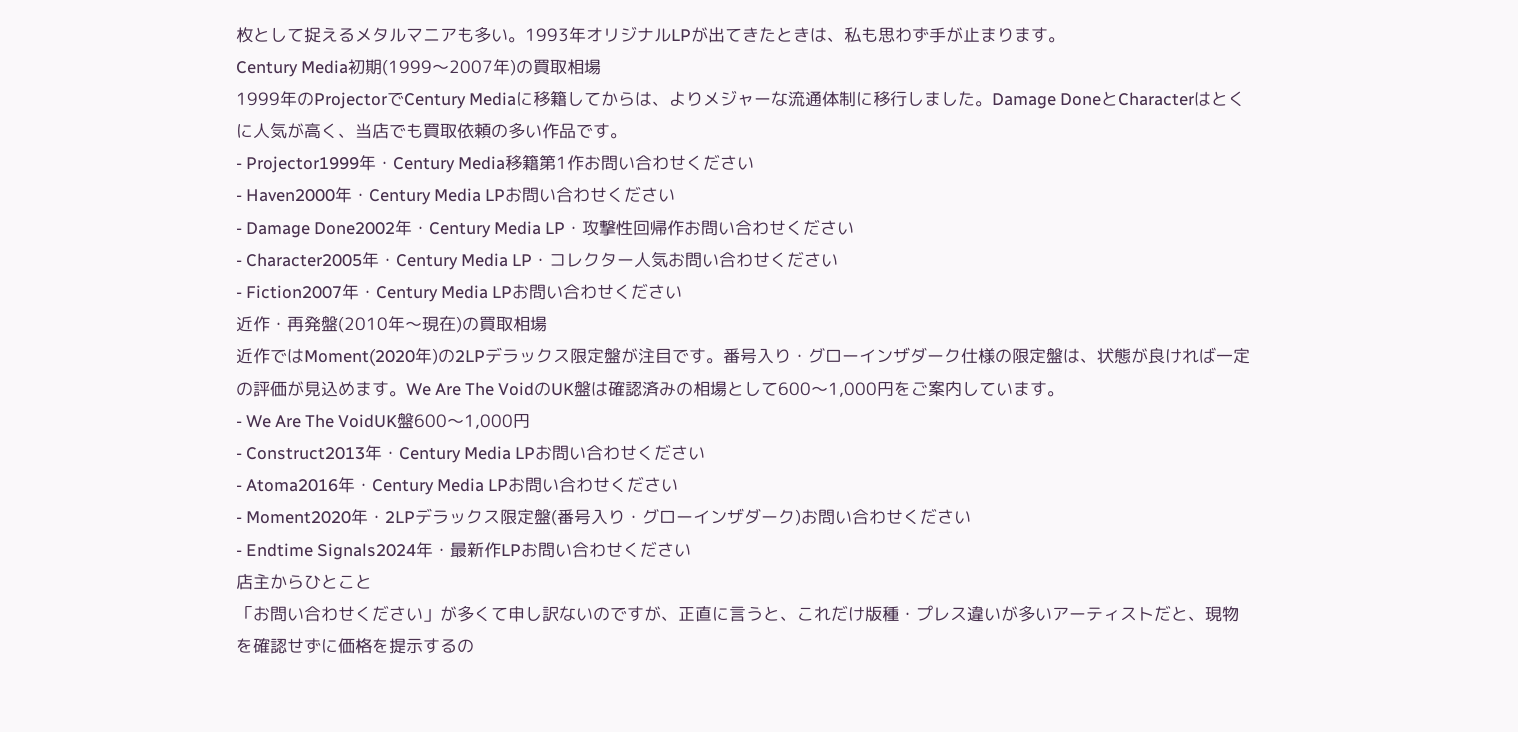枚として捉えるメタルマニアも多い。1993年オリジナルLPが出てきたときは、私も思わず手が止まります。
Century Media初期(1999〜2007年)の買取相場
1999年のProjectorでCentury Mediaに移籍してからは、よりメジャーな流通体制に移行しました。Damage DoneとCharacterはとくに人気が高く、当店でも買取依頼の多い作品です。
- Projector1999年・Century Media移籍第1作お問い合わせください
- Haven2000年・Century Media LPお問い合わせください
- Damage Done2002年・Century Media LP・攻撃性回帰作お問い合わせください
- Character2005年・Century Media LP・コレクター人気お問い合わせください
- Fiction2007年・Century Media LPお問い合わせください
近作・再発盤(2010年〜現在)の買取相場
近作ではMoment(2020年)の2LPデラックス限定盤が注目です。番号入り・グローインザダーク仕様の限定盤は、状態が良ければ一定の評価が見込めます。We Are The VoidのUK盤は確認済みの相場として600〜1,000円をご案内しています。
- We Are The VoidUK盤600〜1,000円
- Construct2013年・Century Media LPお問い合わせください
- Atoma2016年・Century Media LPお問い合わせください
- Moment2020年・2LPデラックス限定盤(番号入り・グローインザダーク)お問い合わせください
- Endtime Signals2024年・最新作LPお問い合わせください
店主からひとこと
「お問い合わせください」が多くて申し訳ないのですが、正直に言うと、これだけ版種・プレス違いが多いアーティストだと、現物を確認せずに価格を提示するの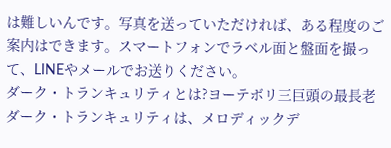は難しいんです。写真を送っていただければ、ある程度のご案内はできます。スマートフォンでラベル面と盤面を撮って、LINEやメールでお送りください。
ダーク・トランキュリティとは?ヨーテボリ三巨頭の最長老
ダーク・トランキュリティは、メロディックデ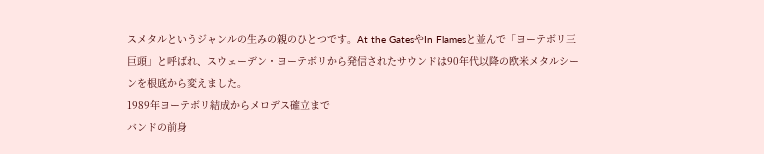スメタルというジャンルの生みの親のひとつです。At the GatesやIn Flamesと並んで「ヨーテボリ三巨頭」と呼ばれ、スウェーデン・ヨーテボリから発信されたサウンドは90年代以降の欧米メタルシーンを根底から変えました。
1989年ヨーテボリ結成からメロデス確立まで
バンドの前身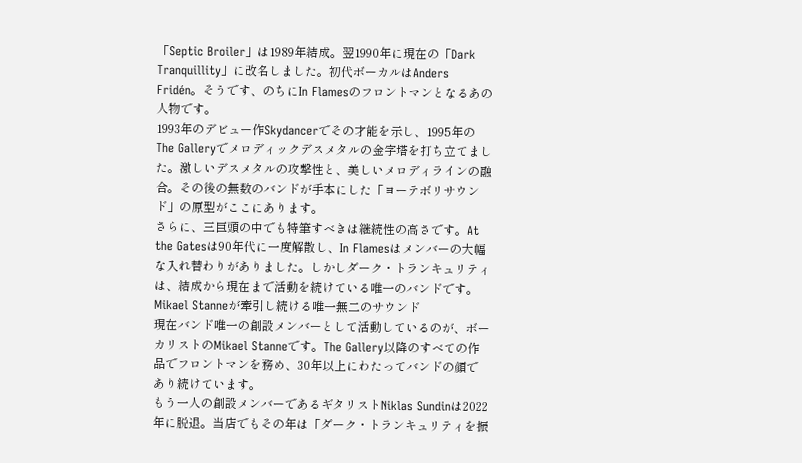「Septic Broiler」は1989年結成。翌1990年に現在の「Dark Tranquillity」に改名しました。初代ボーカルはAnders Fridén。そうです、のちにIn Flamesのフロントマンとなるあの人物です。
1993年のデビュー作Skydancerでその才能を示し、1995年のThe Galleryでメロディックデスメタルの金字塔を打ち立てました。激しいデスメタルの攻撃性と、美しいメロディラインの融合。その後の無数のバンドが手本にした「ヨーテボリサウンド」の原型がここにあります。
さらに、三巨頭の中でも特筆すべきは継続性の高さです。At the Gatesは90年代に一度解散し、In Flamesはメンバーの大幅な入れ替わりがありました。しかしダーク・トランキュリティは、結成から現在まで活動を続けている唯一のバンドです。
Mikael Stanneが牽引し続ける唯一無二のサウンド
現在バンド唯一の創設メンバーとして活動しているのが、ボーカリストのMikael Stanneです。The Gallery以降のすべての作品でフロントマンを務め、30年以上にわたってバンドの顔であり続けています。
もう一人の創設メンバーであるギタリストNiklas Sundinは2022年に脱退。当店でもその年は「ダーク・トランキュリティを振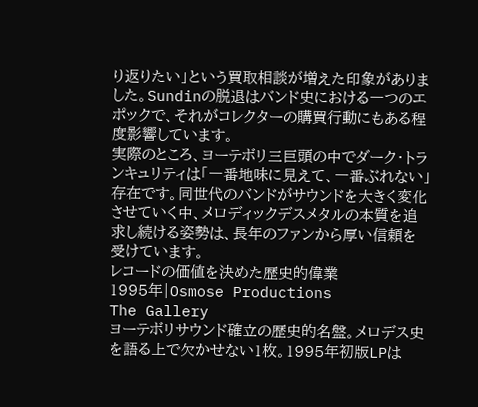り返りたい」という買取相談が増えた印象がありました。Sundinの脱退はバンド史における一つのエポックで、それがコレクターの購買行動にもある程度影響しています。
実際のところ、ヨーテボリ三巨頭の中でダーク・トランキュリティは「一番地味に見えて、一番ぶれない」存在です。同世代のバンドがサウンドを大きく変化させていく中、メロディックデスメタルの本質を追求し続ける姿勢は、長年のファンから厚い信頼を受けています。
レコードの価値を決めた歴史的偉業
1995年|Osmose Productions
The Gallery
ヨーテボリサウンド確立の歴史的名盤。メロデス史を語る上で欠かせない1枚。1995年初版LPは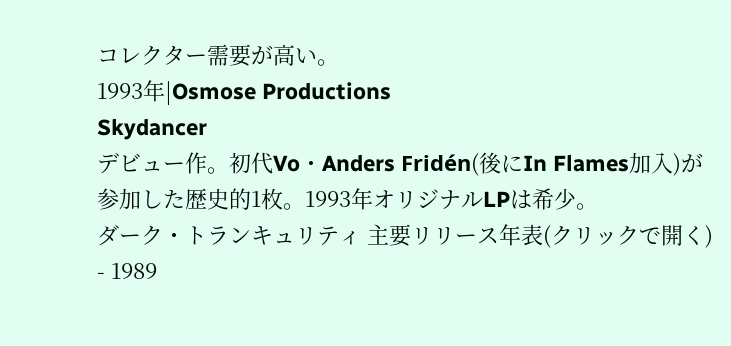コレクター需要が高い。
1993年|Osmose Productions
Skydancer
デビュー作。初代Vo・Anders Fridén(後にIn Flames加入)が参加した歴史的1枚。1993年オリジナルLPは希少。
ダーク・トランキュリティ 主要リリース年表(クリックで開く)
- 1989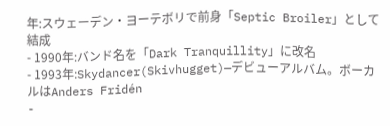年:スウェーデン・ヨーテボリで前身「Septic Broiler」として結成
- 1990年:バンド名を「Dark Tranquillity」に改名
- 1993年:Skydancer(Skivhugget)—デビューアルバム。ボーカルはAnders Fridén
-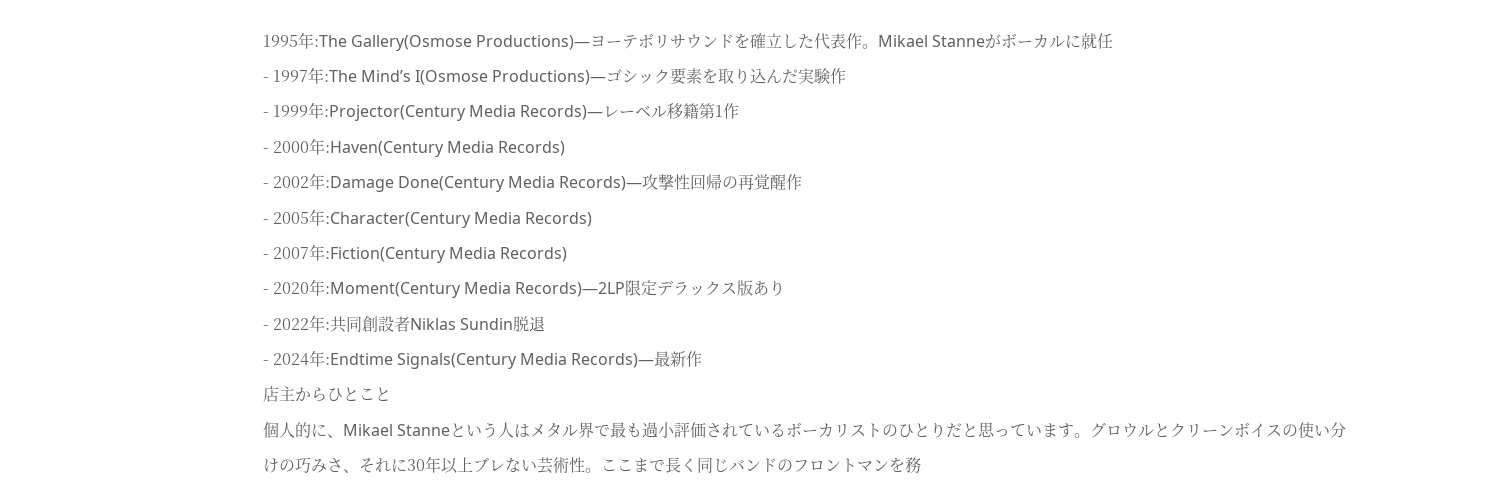1995年:The Gallery(Osmose Productions)—ヨーテボリサウンドを確立した代表作。Mikael Stanneがボーカルに就任
- 1997年:The Mind’s I(Osmose Productions)—ゴシック要素を取り込んだ実験作
- 1999年:Projector(Century Media Records)—レーベル移籍第1作
- 2000年:Haven(Century Media Records)
- 2002年:Damage Done(Century Media Records)—攻撃性回帰の再覚醒作
- 2005年:Character(Century Media Records)
- 2007年:Fiction(Century Media Records)
- 2020年:Moment(Century Media Records)—2LP限定デラックス版あり
- 2022年:共同創設者Niklas Sundin脱退
- 2024年:Endtime Signals(Century Media Records)—最新作
店主からひとこと
個人的に、Mikael Stanneという人はメタル界で最も過小評価されているボーカリストのひとりだと思っています。グロウルとクリーンボイスの使い分けの巧みさ、それに30年以上ブレない芸術性。ここまで長く同じバンドのフロントマンを務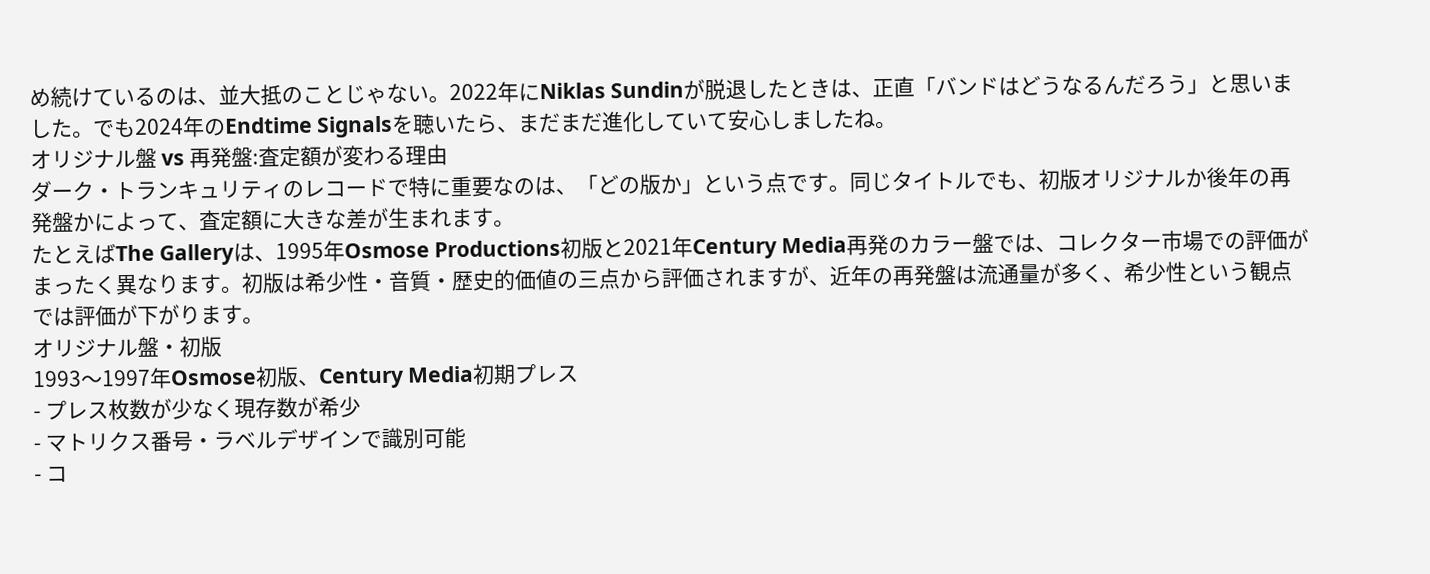め続けているのは、並大抵のことじゃない。2022年にNiklas Sundinが脱退したときは、正直「バンドはどうなるんだろう」と思いました。でも2024年のEndtime Signalsを聴いたら、まだまだ進化していて安心しましたね。
オリジナル盤 vs 再発盤:査定額が変わる理由
ダーク・トランキュリティのレコードで特に重要なのは、「どの版か」という点です。同じタイトルでも、初版オリジナルか後年の再発盤かによって、査定額に大きな差が生まれます。
たとえばThe Galleryは、1995年Osmose Productions初版と2021年Century Media再発のカラー盤では、コレクター市場での評価がまったく異なります。初版は希少性・音質・歴史的価値の三点から評価されますが、近年の再発盤は流通量が多く、希少性という観点では評価が下がります。
オリジナル盤・初版
1993〜1997年Osmose初版、Century Media初期プレス
- プレス枚数が少なく現存数が希少
- マトリクス番号・ラベルデザインで識別可能
- コ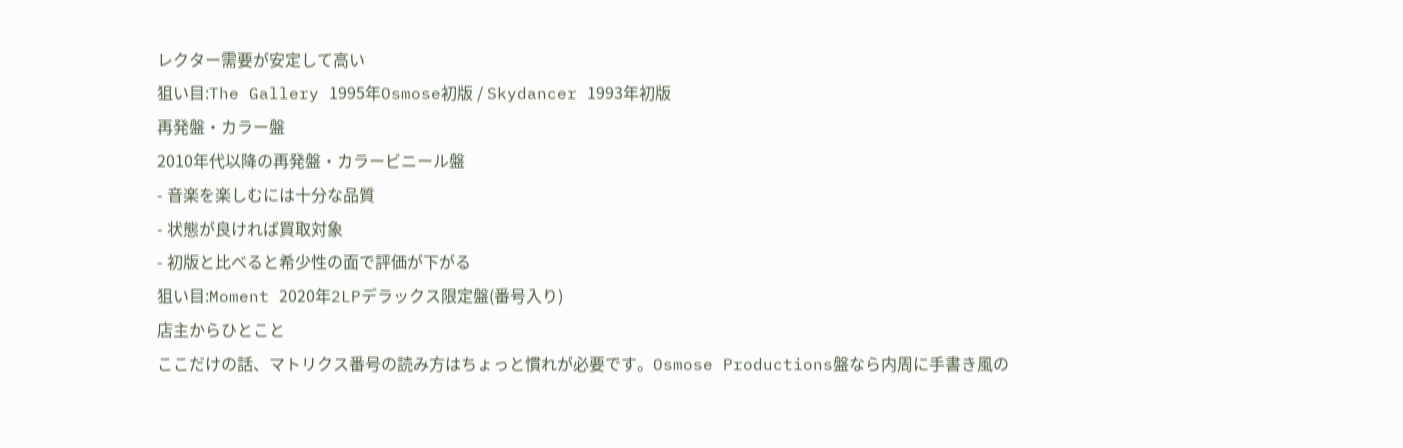レクター需要が安定して高い
狙い目:The Gallery 1995年Osmose初版 / Skydancer 1993年初版
再発盤・カラー盤
2010年代以降の再発盤・カラービニール盤
- 音楽を楽しむには十分な品質
- 状態が良ければ買取対象
- 初版と比べると希少性の面で評価が下がる
狙い目:Moment 2020年2LPデラックス限定盤(番号入り)
店主からひとこと
ここだけの話、マトリクス番号の読み方はちょっと慣れが必要です。Osmose Productions盤なら内周に手書き風の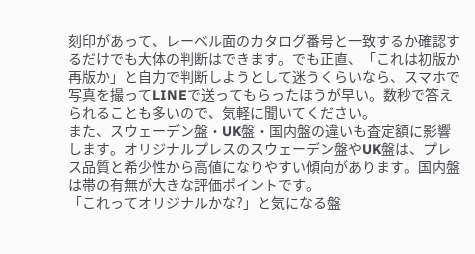刻印があって、レーベル面のカタログ番号と一致するか確認するだけでも大体の判断はできます。でも正直、「これは初版か再版か」と自力で判断しようとして迷うくらいなら、スマホで写真を撮ってLINEで送ってもらったほうが早い。数秒で答えられることも多いので、気軽に聞いてください。
また、スウェーデン盤・UK盤・国内盤の違いも査定額に影響します。オリジナルプレスのスウェーデン盤やUK盤は、プレス品質と希少性から高値になりやすい傾向があります。国内盤は帯の有無が大きな評価ポイントです。
「これってオリジナルかな?」と気になる盤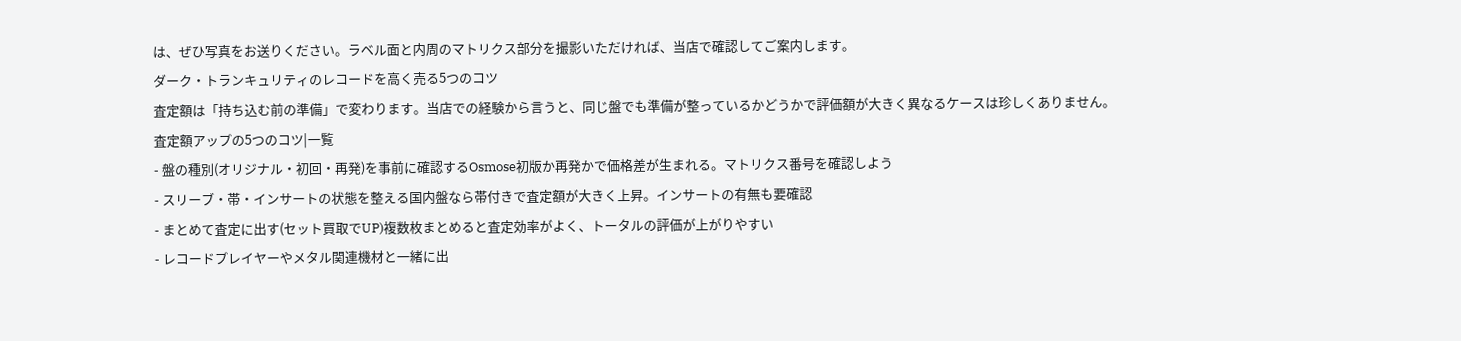は、ぜひ写真をお送りください。ラベル面と内周のマトリクス部分を撮影いただければ、当店で確認してご案内します。
ダーク・トランキュリティのレコードを高く売る5つのコツ
査定額は「持ち込む前の準備」で変わります。当店での経験から言うと、同じ盤でも準備が整っているかどうかで評価額が大きく異なるケースは珍しくありません。
査定額アップの5つのコツ|一覧
- 盤の種別(オリジナル・初回・再発)を事前に確認するOsmose初版か再発かで価格差が生まれる。マトリクス番号を確認しよう
- スリーブ・帯・インサートの状態を整える国内盤なら帯付きで査定額が大きく上昇。インサートの有無も要確認
- まとめて査定に出す(セット買取でUP)複数枚まとめると査定効率がよく、トータルの評価が上がりやすい
- レコードプレイヤーやメタル関連機材と一緒に出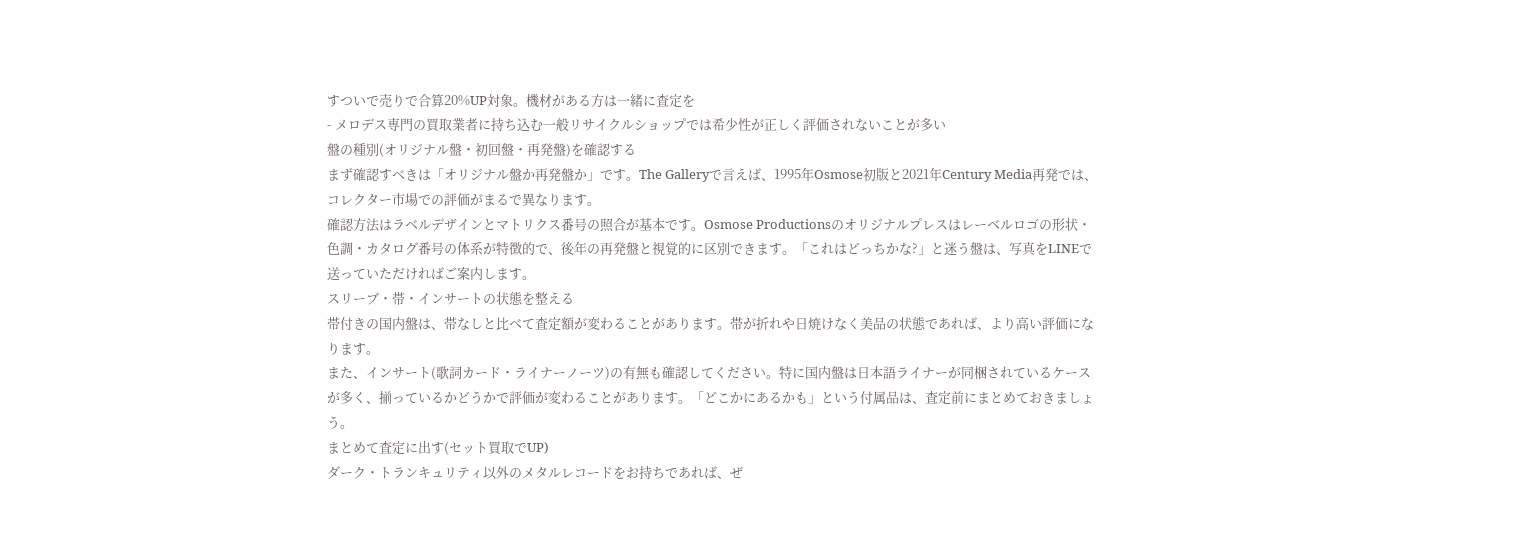すついで売りで合算20%UP対象。機材がある方は一緒に査定を
- メロデス専門の買取業者に持ち込む一般リサイクルショップでは希少性が正しく評価されないことが多い
盤の種別(オリジナル盤・初回盤・再発盤)を確認する
まず確認すべきは「オリジナル盤か再発盤か」です。The Galleryで言えば、1995年Osmose初版と2021年Century Media再発では、コレクター市場での評価がまるで異なります。
確認方法はラベルデザインとマトリクス番号の照合が基本です。Osmose Productionsのオリジナルプレスはレーベルロゴの形状・色調・カタログ番号の体系が特徴的で、後年の再発盤と視覚的に区別できます。「これはどっちかな?」と迷う盤は、写真をLINEで送っていただければご案内します。
スリーブ・帯・インサートの状態を整える
帯付きの国内盤は、帯なしと比べて査定額が変わることがあります。帯が折れや日焼けなく美品の状態であれば、より高い評価になります。
また、インサート(歌詞カード・ライナーノーツ)の有無も確認してください。特に国内盤は日本語ライナーが同梱されているケースが多く、揃っているかどうかで評価が変わることがあります。「どこかにあるかも」という付属品は、査定前にまとめておきましょう。
まとめて査定に出す(セット買取でUP)
ダーク・トランキュリティ以外のメタルレコードをお持ちであれば、ぜ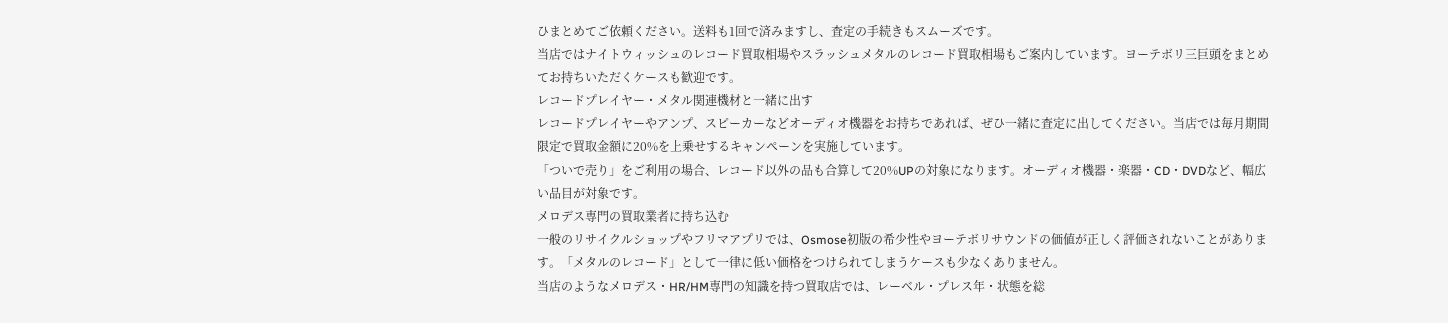ひまとめてご依頼ください。送料も1回で済みますし、査定の手続きもスムーズです。
当店ではナイトウィッシュのレコード買取相場やスラッシュメタルのレコード買取相場もご案内しています。ヨーテボリ三巨頭をまとめてお持ちいただくケースも歓迎です。
レコードプレイヤー・メタル関連機材と一緒に出す
レコードプレイヤーやアンプ、スピーカーなどオーディオ機器をお持ちであれば、ぜひ一緒に査定に出してください。当店では毎月期間限定で買取金額に20%を上乗せするキャンペーンを実施しています。
「ついで売り」をご利用の場合、レコード以外の品も合算して20%UPの対象になります。オーディオ機器・楽器・CD・DVDなど、幅広い品目が対象です。
メロデス専門の買取業者に持ち込む
一般のリサイクルショップやフリマアプリでは、Osmose初版の希少性やヨーテボリサウンドの価値が正しく評価されないことがあります。「メタルのレコード」として一律に低い価格をつけられてしまうケースも少なくありません。
当店のようなメロデス・HR/HM専門の知識を持つ買取店では、レーベル・プレス年・状態を総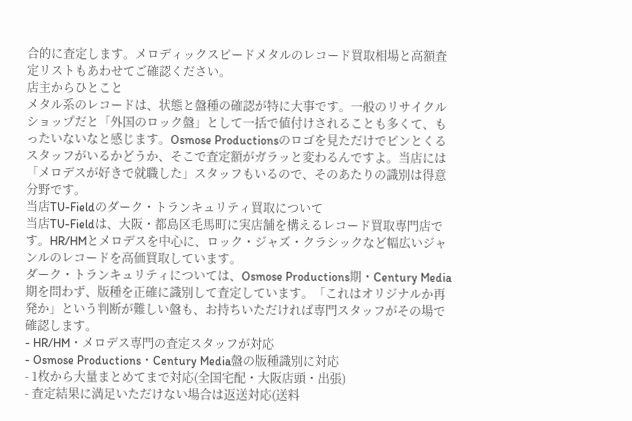合的に査定します。メロディックスピードメタルのレコード買取相場と高額査定リストもあわせてご確認ください。
店主からひとこと
メタル系のレコードは、状態と盤種の確認が特に大事です。一般のリサイクルショップだと「外国のロック盤」として一括で値付けされることも多くて、もったいないなと感じます。Osmose Productionsのロゴを見ただけでピンとくるスタッフがいるかどうか、そこで査定額がガラッと変わるんですよ。当店には「メロデスが好きで就職した」スタッフもいるので、そのあたりの識別は得意分野です。
当店TU-Fieldのダーク・トランキュリティ買取について
当店TU-Fieldは、大阪・都島区毛馬町に実店舗を構えるレコード買取専門店です。HR/HMとメロデスを中心に、ロック・ジャズ・クラシックなど幅広いジャンルのレコードを高価買取しています。
ダーク・トランキュリティについては、Osmose Productions期・Century Media期を問わず、版種を正確に識別して査定しています。「これはオリジナルか再発か」という判断が難しい盤も、お持ちいただければ専門スタッフがその場で確認します。
- HR/HM・メロデス専門の査定スタッフが対応
- Osmose Productions・Century Media盤の版種識別に対応
- 1枚から大量まとめてまで対応(全国宅配・大阪店頭・出張)
- 査定結果に満足いただけない場合は返送対応(送料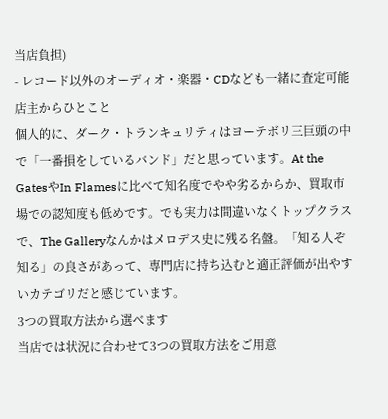当店負担)
- レコード以外のオーディオ・楽器・CDなども一緒に査定可能
店主からひとこと
個人的に、ダーク・トランキュリティはヨーテボリ三巨頭の中で「一番損をしているバンド」だと思っています。At the GatesやIn Flamesに比べて知名度でやや劣るからか、買取市場での認知度も低めです。でも実力は間違いなくトップクラスで、The Galleryなんかはメロデス史に残る名盤。「知る人ぞ知る」の良さがあって、専門店に持ち込むと適正評価が出やすいカテゴリだと感じています。
3つの買取方法から選べます
当店では状況に合わせて3つの買取方法をご用意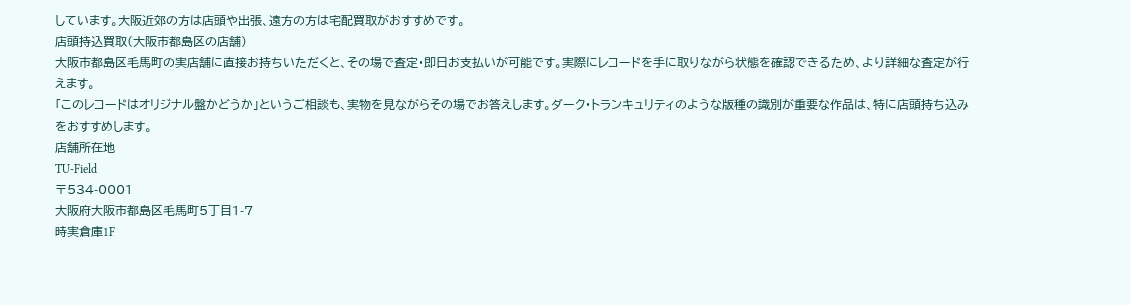しています。大阪近郊の方は店頭や出張、遠方の方は宅配買取がおすすめです。
店頭持込買取(大阪市都島区の店舗)
大阪市都島区毛馬町の実店舗に直接お持ちいただくと、その場で査定・即日お支払いが可能です。実際にレコードを手に取りながら状態を確認できるため、より詳細な査定が行えます。
「このレコードはオリジナル盤かどうか」というご相談も、実物を見ながらその場でお答えします。ダーク・トランキュリティのような版種の識別が重要な作品は、特に店頭持ち込みをおすすめします。
店舗所在地
TU-Field
〒534-0001
大阪府大阪市都島区毛馬町5丁目1-7
時実倉庫1F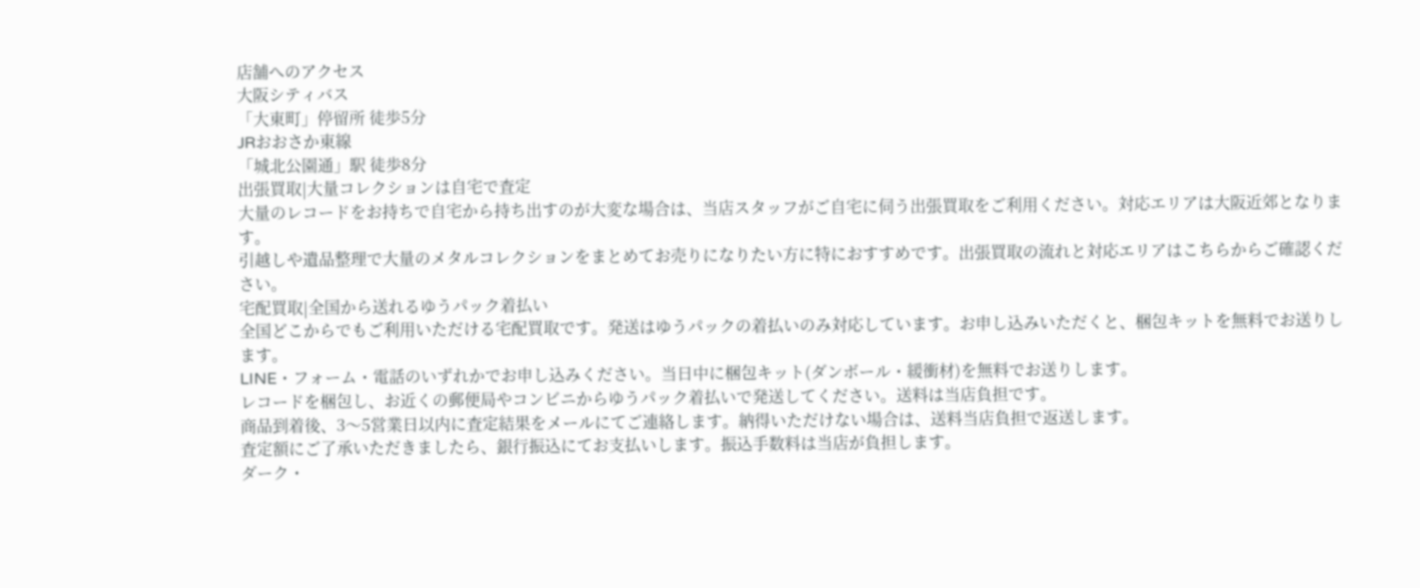店舗へのアクセス
大阪シティバス
「大東町」停留所 徒歩5分
JRおおさか東線
「城北公園通」駅 徒歩8分
出張買取|大量コレクションは自宅で査定
大量のレコードをお持ちで自宅から持ち出すのが大変な場合は、当店スタッフがご自宅に伺う出張買取をご利用ください。対応エリアは大阪近郊となります。
引越しや遺品整理で大量のメタルコレクションをまとめてお売りになりたい方に特におすすめです。出張買取の流れと対応エリアはこちらからご確認ください。
宅配買取|全国から送れるゆうパック着払い
全国どこからでもご利用いただける宅配買取です。発送はゆうパックの着払いのみ対応しています。お申し込みいただくと、梱包キットを無料でお送りします。
LINE・フォーム・電話のいずれかでお申し込みください。当日中に梱包キット(ダンボール・緩衝材)を無料でお送りします。
レコードを梱包し、お近くの郵便局やコンビニからゆうパック着払いで発送してください。送料は当店負担です。
商品到着後、3〜5営業日以内に査定結果をメールにてご連絡します。納得いただけない場合は、送料当店負担で返送します。
査定額にご了承いただきましたら、銀行振込にてお支払いします。振込手数料は当店が負担します。
ダーク・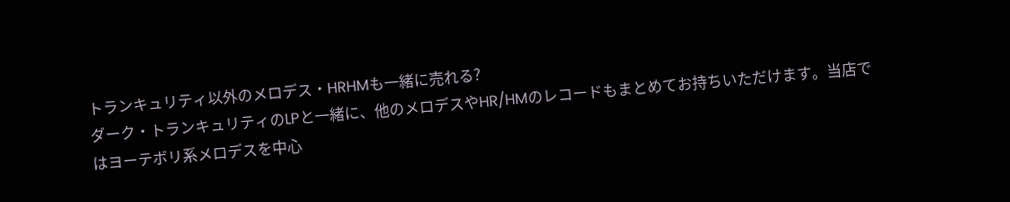トランキュリティ以外のメロデス・HRHMも一緒に売れる?
ダーク・トランキュリティのLPと一緒に、他のメロデスやHR/HMのレコードもまとめてお持ちいただけます。当店ではヨーテボリ系メロデスを中心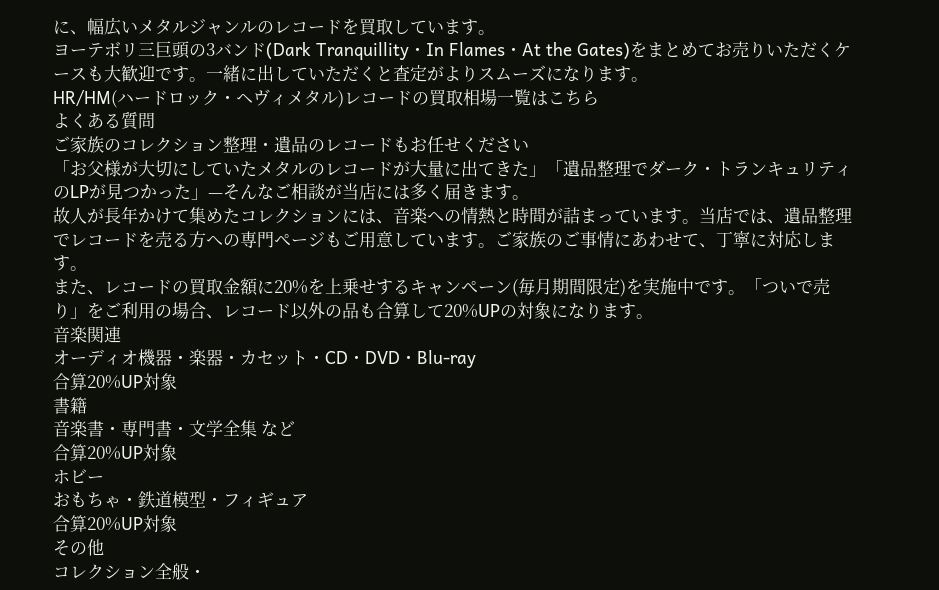に、幅広いメタルジャンルのレコードを買取しています。
ヨーテボリ三巨頭の3バンド(Dark Tranquillity・In Flames・At the Gates)をまとめてお売りいただくケースも大歓迎です。一緒に出していただくと査定がよりスムーズになります。
HR/HM(ハードロック・ヘヴィメタル)レコードの買取相場一覧はこちら
よくある質問
ご家族のコレクション整理・遺品のレコードもお任せください
「お父様が大切にしていたメタルのレコードが大量に出てきた」「遺品整理でダーク・トランキュリティのLPが見つかった」—そんなご相談が当店には多く届きます。
故人が長年かけて集めたコレクションには、音楽への情熱と時間が詰まっています。当店では、遺品整理でレコードを売る方への専門ページもご用意しています。ご家族のご事情にあわせて、丁寧に対応します。
また、レコードの買取金額に20%を上乗せするキャンペーン(毎月期間限定)を実施中です。「ついで売り」をご利用の場合、レコード以外の品も合算して20%UPの対象になります。
音楽関連
オーディオ機器・楽器・カセット・CD・DVD・Blu-ray
合算20%UP対象
書籍
音楽書・専門書・文学全集 など
合算20%UP対象
ホビー
おもちゃ・鉄道模型・フィギュア
合算20%UP対象
その他
コレクション全般・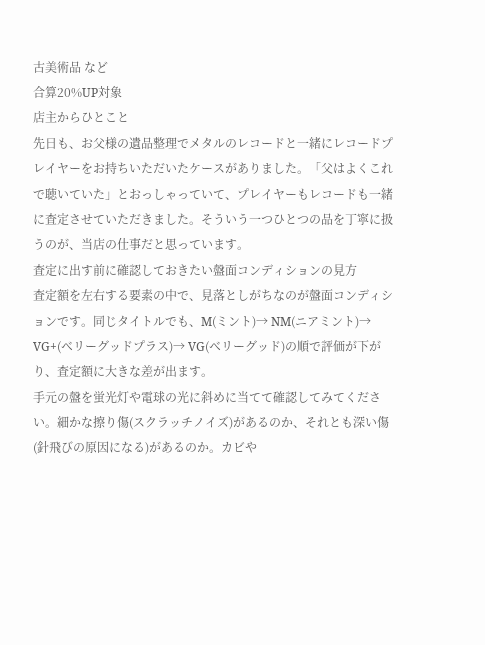古美術品 など
合算20%UP対象
店主からひとこと
先日も、お父様の遺品整理でメタルのレコードと一緒にレコードプレイヤーをお持ちいただいたケースがありました。「父はよくこれで聴いていた」とおっしゃっていて、プレイヤーもレコードも一緒に査定させていただきました。そういう一つひとつの品を丁寧に扱うのが、当店の仕事だと思っています。
査定に出す前に確認しておきたい盤面コンディションの見方
査定額を左右する要素の中で、見落としがちなのが盤面コンディションです。同じタイトルでも、M(ミント)→ NM(ニアミント)→ VG+(ベリーグッドプラス)→ VG(ベリーグッド)の順で評価が下がり、査定額に大きな差が出ます。
手元の盤を蛍光灯や電球の光に斜めに当てて確認してみてください。細かな擦り傷(スクラッチノイズ)があるのか、それとも深い傷(針飛びの原因になる)があるのか。カビや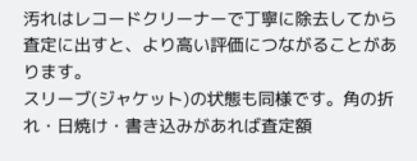汚れはレコードクリーナーで丁寧に除去してから査定に出すと、より高い評価につながることがあります。
スリーブ(ジャケット)の状態も同様です。角の折れ・日焼け・書き込みがあれば査定額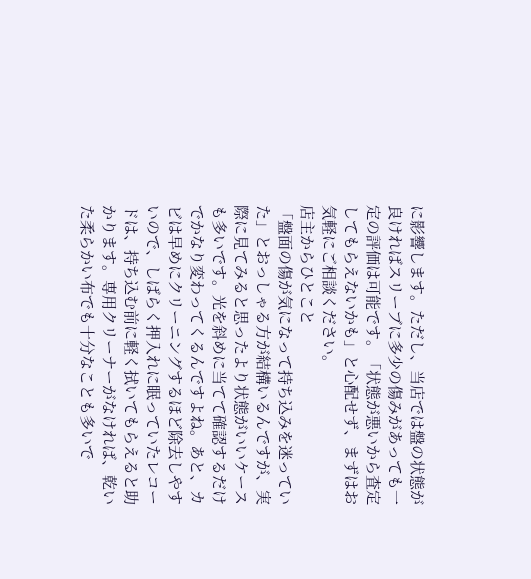に影響します。ただし、当店では盤の状態が良ければスリーブに多少の傷みがあっても一定の評価は可能です。「状態が悪いから査定してもらえないかも」と心配せず、まずはお気軽にご相談ください。
店主からひとこと
「盤面の傷が気になって持ち込みを迷っていた」とおっしゃる方が結構いるんですが、実際に見てみると思ったより状態がいいケースも多いです。光を斜めに当てて確認するだけでかなり変わってくるんですよね。あと、カビは早めにクリーニングするほど除去しやすいので、しばらく押入れに眠っていたレコードは、持ち込む前に軽く拭いてもらえると助かります。専用クリーナーがなければ、乾いた柔らかい布でも十分なことも多いで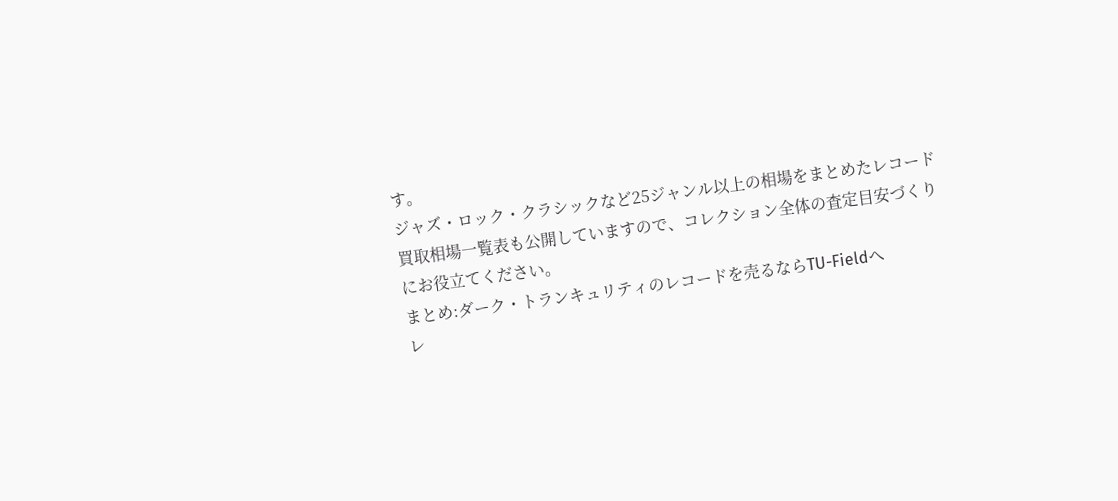す。
ジャズ・ロック・クラシックなど25ジャンル以上の相場をまとめたレコード買取相場一覧表も公開していますので、コレクション全体の査定目安づくりにお役立てください。
まとめ:ダーク・トランキュリティのレコードを売るならTU-Fieldへ
レ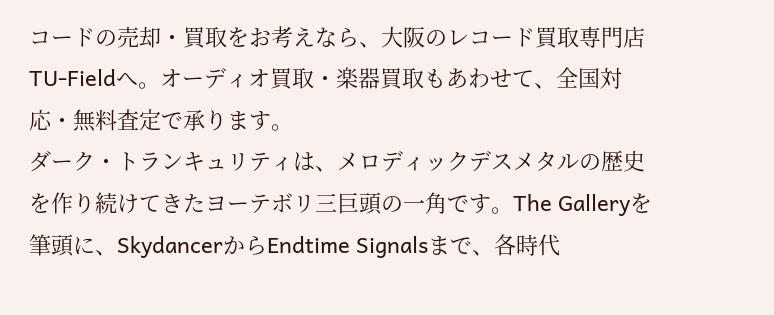コードの売却・買取をお考えなら、大阪のレコード買取専門店TU-Fieldへ。オーディオ買取・楽器買取もあわせて、全国対応・無料査定で承ります。
ダーク・トランキュリティは、メロディックデスメタルの歴史を作り続けてきたヨーテボリ三巨頭の一角です。The Galleryを筆頭に、SkydancerからEndtime Signalsまで、各時代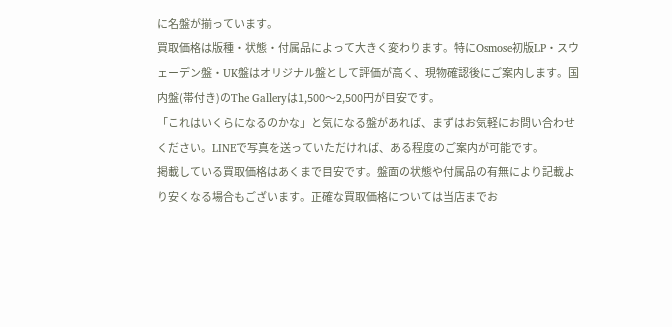に名盤が揃っています。
買取価格は版種・状態・付属品によって大きく変わります。特にOsmose初版LP・スウェーデン盤・UK盤はオリジナル盤として評価が高く、現物確認後にご案内します。国内盤(帯付き)のThe Galleryは1,500〜2,500円が目安です。
「これはいくらになるのかな」と気になる盤があれば、まずはお気軽にお問い合わせください。LINEで写真を送っていただければ、ある程度のご案内が可能です。
掲載している買取価格はあくまで目安です。盤面の状態や付属品の有無により記載より安くなる場合もございます。正確な買取価格については当店までお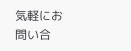気軽にお問い合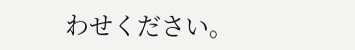わせください。